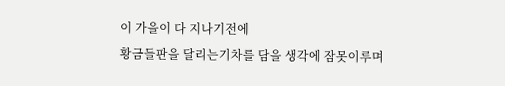이 가을이 다 지나기전에
황금들판을 달리는기차를 담을 생각에 잠못이루며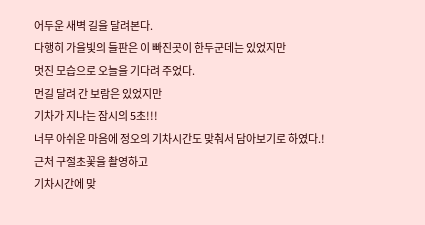어두운 새벽 길을 달려본다.
다행히 가을빛의 들판은 이 빠진곳이 한두군데는 있었지만
멋진 모습으로 오늘을 기다려 주었다.
먼길 달려 간 보람은 있었지만
기차가 지나는 잠시의 5초!!!
너무 아쉬운 마음에 정오의 기차시간도 맞춰서 담아보기로 하였다.!
근처 구절초꽃을 촬영하고
기차시간에 맞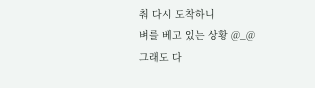춰 다시 도착하니
벼를 베고 있는 상황 @_@
그래도 다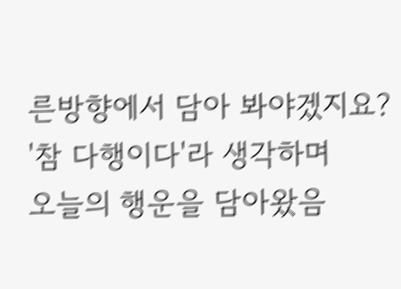른방향에서 담아 봐야겠지요?
'참 다행이다'라 생각하며
오늘의 행운을 담아왔음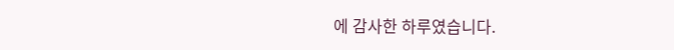에 감사한 하루였습니다.